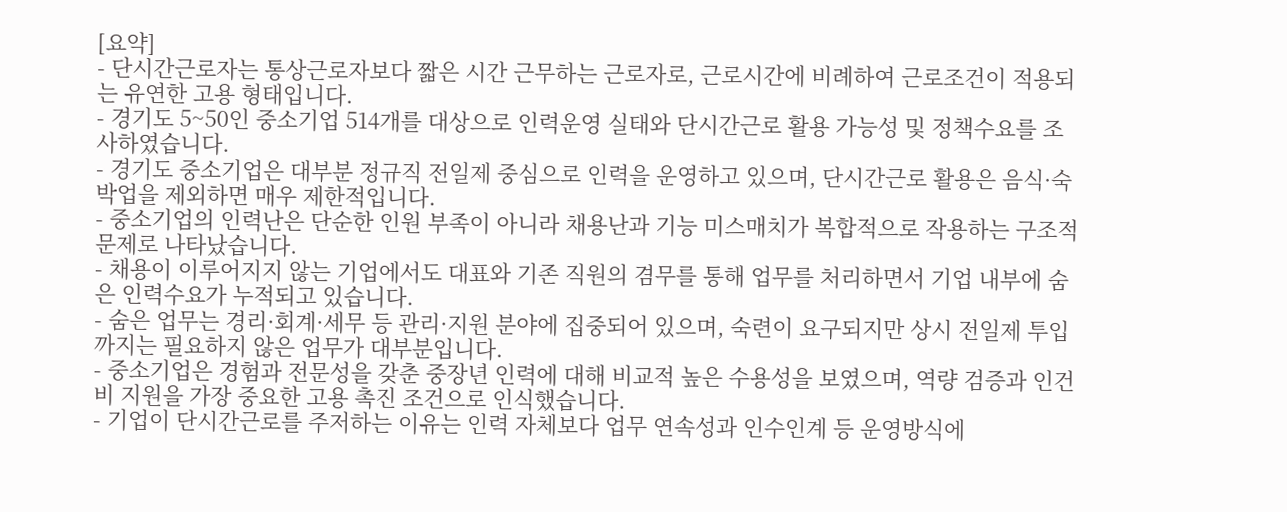[요약]
- 단시간근로자는 통상근로자보다 짧은 시간 근무하는 근로자로, 근로시간에 비례하여 근로조건이 적용되는 유연한 고용 형태입니다.
- 경기도 5~50인 중소기업 514개를 대상으로 인력운영 실태와 단시간근로 활용 가능성 및 정책수요를 조사하였습니다.
- 경기도 중소기업은 대부분 정규직 전일제 중심으로 인력을 운영하고 있으며, 단시간근로 활용은 음식·숙박업을 제외하면 매우 제한적입니다.
- 중소기업의 인력난은 단순한 인원 부족이 아니라 채용난과 기능 미스매치가 복합적으로 작용하는 구조적 문제로 나타났습니다.
- 채용이 이루어지지 않는 기업에서도 대표와 기존 직원의 겸무를 통해 업무를 처리하면서 기업 내부에 숨은 인력수요가 누적되고 있습니다.
- 숨은 업무는 경리·회계·세무 등 관리·지원 분야에 집중되어 있으며, 숙련이 요구되지만 상시 전일제 투입까지는 필요하지 않은 업무가 대부분입니다.
- 중소기업은 경험과 전문성을 갖춘 중장년 인력에 대해 비교적 높은 수용성을 보였으며, 역량 검증과 인건비 지원을 가장 중요한 고용 촉진 조건으로 인식했습니다.
- 기업이 단시간근로를 주저하는 이유는 인력 자체보다 업무 연속성과 인수인계 등 운영방식에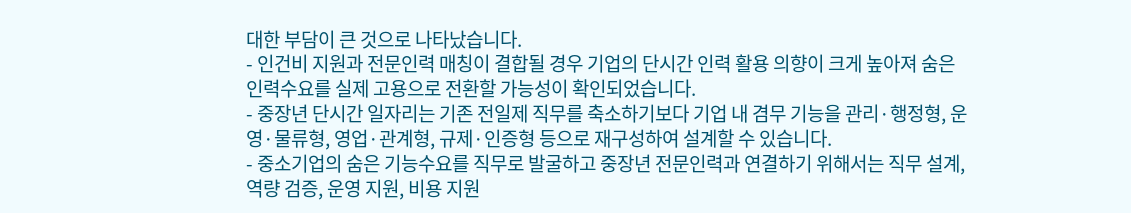대한 부담이 큰 것으로 나타났습니다.
- 인건비 지원과 전문인력 매칭이 결합될 경우 기업의 단시간 인력 활용 의향이 크게 높아져 숨은 인력수요를 실제 고용으로 전환할 가능성이 확인되었습니다.
- 중장년 단시간 일자리는 기존 전일제 직무를 축소하기보다 기업 내 겸무 기능을 관리·행정형, 운영·물류형, 영업·관계형, 규제·인증형 등으로 재구성하여 설계할 수 있습니다.
- 중소기업의 숨은 기능수요를 직무로 발굴하고 중장년 전문인력과 연결하기 위해서는 직무 설계, 역량 검증, 운영 지원, 비용 지원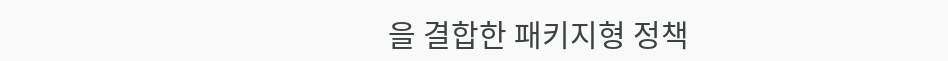을 결합한 패키지형 정책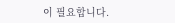이 필요합니다.